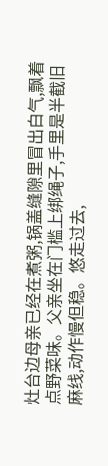灶台边母亲已经在煮粥,锅盖缝隙里冒出白气,飘着点野菜味。父亲坐在门槛上绑绳子,手里是半截旧麻线,动作慢但稳。悠走过去,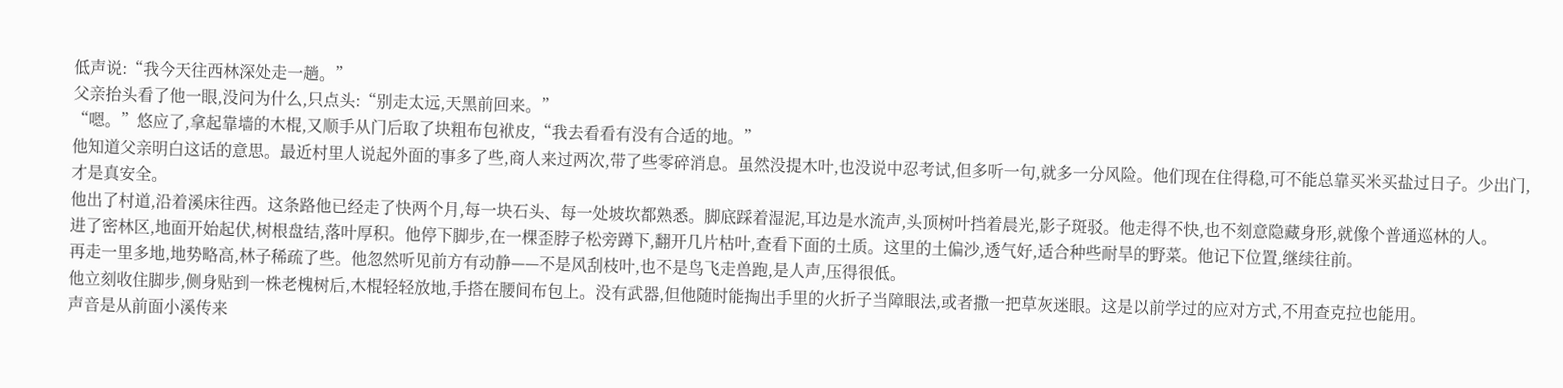低声说:“我今天往西林深处走一趟。”
父亲抬头看了他一眼,没问为什么,只点头:“别走太远,天黑前回来。”
“嗯。”悠应了,拿起靠墙的木棍,又顺手从门后取了块粗布包袱皮,“我去看看有没有合适的地。”
他知道父亲明白这话的意思。最近村里人说起外面的事多了些,商人来过两次,带了些零碎消息。虽然没提木叶,也没说中忍考试,但多听一句,就多一分风险。他们现在住得稳,可不能总靠买米买盐过日子。少出门,才是真安全。
他出了村道,沿着溪床往西。这条路他已经走了快两个月,每一块石头、每一处坡坎都熟悉。脚底踩着湿泥,耳边是水流声,头顶树叶挡着晨光,影子斑驳。他走得不快,也不刻意隐藏身形,就像个普通巡林的人。
进了密林区,地面开始起伏,树根盘结,落叶厚积。他停下脚步,在一棵歪脖子松旁蹲下,翻开几片枯叶,查看下面的土质。这里的土偏沙,透气好,适合种些耐旱的野菜。他记下位置,继续往前。
再走一里多地,地势略高,林子稀疏了些。他忽然听见前方有动静——不是风刮枝叶,也不是鸟飞走兽跑,是人声,压得很低。
他立刻收住脚步,侧身贴到一株老槐树后,木棍轻轻放地,手搭在腰间布包上。没有武器,但他随时能掏出手里的火折子当障眼法,或者撒一把草灰迷眼。这是以前学过的应对方式,不用查克拉也能用。
声音是从前面小溪传来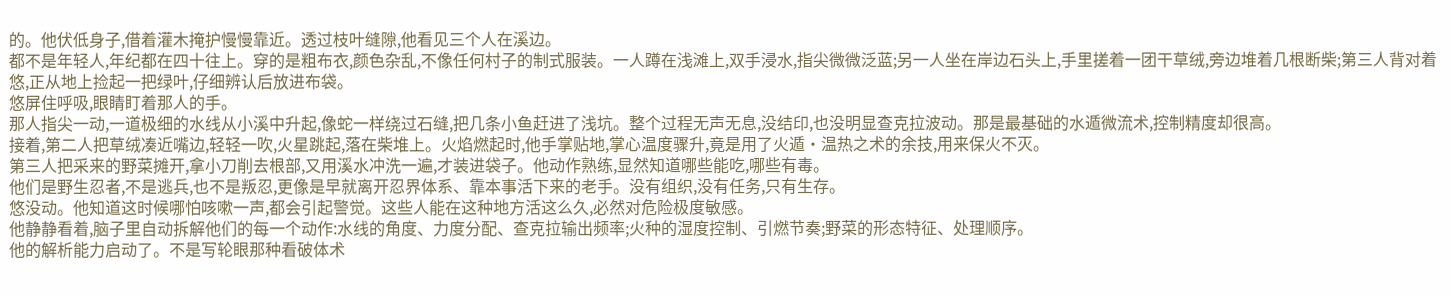的。他伏低身子,借着灌木掩护慢慢靠近。透过枝叶缝隙,他看见三个人在溪边。
都不是年轻人,年纪都在四十往上。穿的是粗布衣,颜色杂乱,不像任何村子的制式服装。一人蹲在浅滩上,双手浸水,指尖微微泛蓝;另一人坐在岸边石头上,手里搓着一团干草绒,旁边堆着几根断柴;第三人背对着悠,正从地上捡起一把绿叶,仔细辨认后放进布袋。
悠屏住呼吸,眼睛盯着那人的手。
那人指尖一动,一道极细的水线从小溪中升起,像蛇一样绕过石缝,把几条小鱼赶进了浅坑。整个过程无声无息,没结印,也没明显查克拉波动。那是最基础的水遁微流术,控制精度却很高。
接着,第二人把草绒凑近嘴边,轻轻一吹,火星跳起,落在柴堆上。火焰燃起时,他手掌贴地,掌心温度骤升,竟是用了火遁·温热之术的余技,用来保火不灭。
第三人把采来的野菜摊开,拿小刀削去根部,又用溪水冲洗一遍,才装进袋子。他动作熟练,显然知道哪些能吃,哪些有毒。
他们是野生忍者,不是逃兵,也不是叛忍,更像是早就离开忍界体系、靠本事活下来的老手。没有组织,没有任务,只有生存。
悠没动。他知道这时候哪怕咳嗽一声,都会引起警觉。这些人能在这种地方活这么久,必然对危险极度敏感。
他静静看着,脑子里自动拆解他们的每一个动作:水线的角度、力度分配、查克拉输出频率;火种的湿度控制、引燃节奏;野菜的形态特征、处理顺序。
他的解析能力启动了。不是写轮眼那种看破体术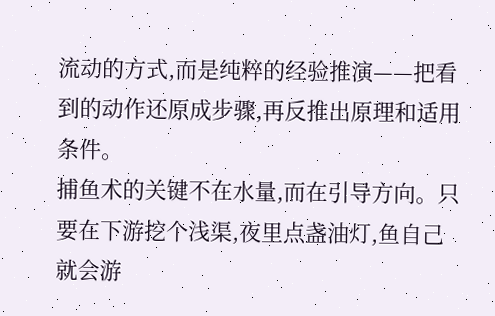流动的方式,而是纯粹的经验推演——把看到的动作还原成步骤,再反推出原理和适用条件。
捕鱼术的关键不在水量,而在引导方向。只要在下游挖个浅渠,夜里点盏油灯,鱼自己就会游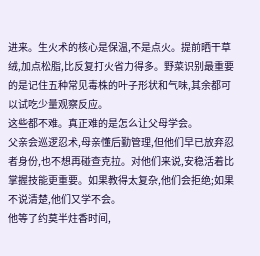进来。生火术的核心是保温,不是点火。提前晒干草绒,加点松脂,比反复打火省力得多。野菜识别最重要的是记住五种常见毒株的叶子形状和气味,其余都可以试吃少量观察反应。
这些都不难。真正难的是怎么让父母学会。
父亲会巡逻忍术,母亲懂后勤管理,但他们早已放弃忍者身份,也不想再碰查克拉。对他们来说,安稳活着比掌握技能更重要。如果教得太复杂,他们会拒绝;如果不说清楚,他们又学不会。
他等了约莫半炷香时间,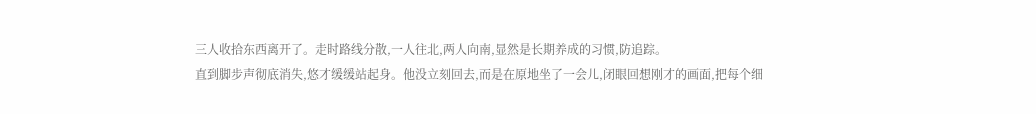三人收拾东西离开了。走时路线分散,一人往北,两人向南,显然是长期养成的习惯,防追踪。
直到脚步声彻底消失,悠才缓缓站起身。他没立刻回去,而是在原地坐了一会儿,闭眼回想刚才的画面,把每个细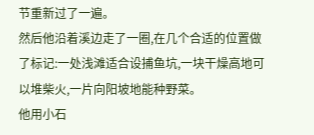节重新过了一遍。
然后他沿着溪边走了一圈,在几个合适的位置做了标记:一处浅滩适合设捕鱼坑,一块干燥高地可以堆柴火,一片向阳坡地能种野菜。
他用小石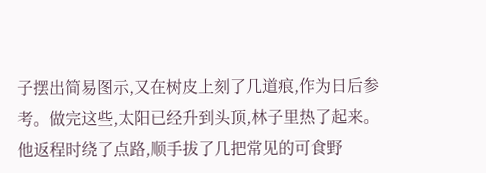子摆出简易图示,又在树皮上刻了几道痕,作为日后参考。做完这些,太阳已经升到头顶,林子里热了起来。
他返程时绕了点路,顺手拔了几把常见的可食野